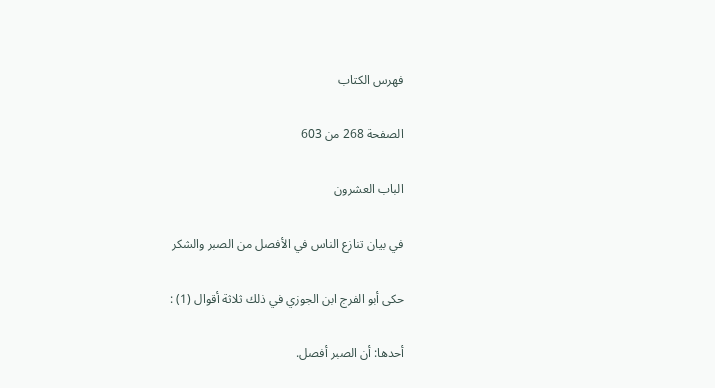فهرس الكتاب

الصفحة 268 من 603

الباب العشرون

في بيان تنازع الناس في الأفصل من الصبر والشكر

حكى أبو الفرج ابن الجوزي في ذلك ثلاثة أقوال (1) :

أحدها: أن الصبر أفصل.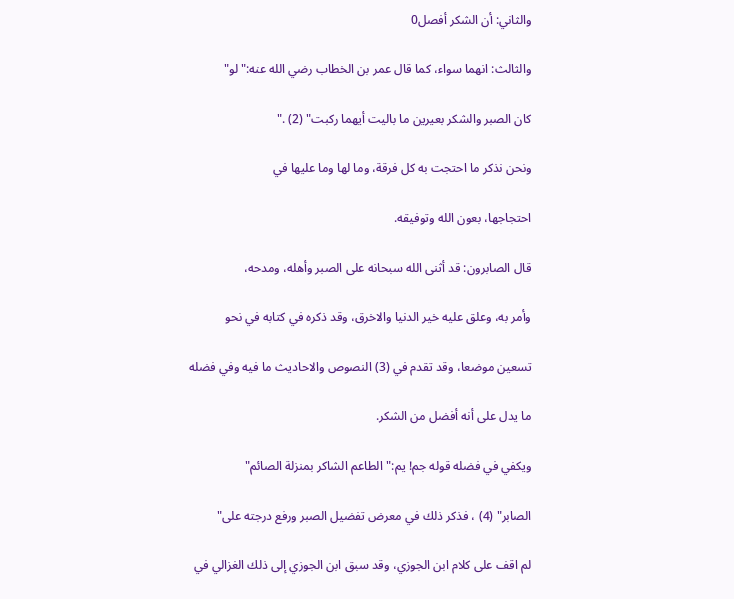والثاني: أن الشكر أفصل0

والثالث: انهما سواء، كما قال عمر بن الخطاب رضي الله عنه:"لو"

كان الصبر والشكر بعيرين ما باليت أيهما ركبت" (2) ."

ونحن نذكر ما احتجت به كل فرقة، وما لها وما عليها في

احتجاجها، بعون الله وتوفيقه.

قال الصابرون: قد أثنى الله سبحانه على الصبر وأهله، ومدحه،

وأمر به، وعلق عليه خير الدنيا والاخرق، وقد ذكره في كتابه في نحو

تسعين موضعا، وقد تقدم في (3) النصوص والاحاديث ما فيه وفي فضله

ما يدل على أنه أفضل من الشكر.

ويكفي في فضله قوله جم! يم:"الطاعم الشاكر بمنزلة الصائم"

الصابر" (4) ، فذكر ذلك في معرض تفضيل الصبر ورفع درجته على"

لم اقف على كلام ابن الجوزي، وقد سبق ابن الجوزي إلى ذلك الغزالي في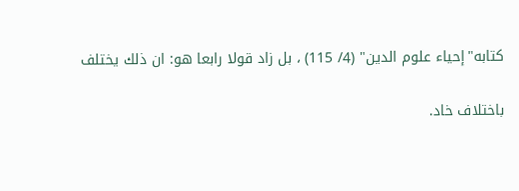كتابه"إحياء علوم الدين" (4/ 115) ، بل زاد قولا رابعا هو: ان ذلك يختلف

باختلاف خاد.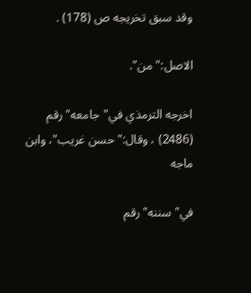وقد سبق تخريجه ص (178) .

الاصل:"من".

اخرجه الترمذي في"جامعه"رقم (2486) ، وقال:"حسن غريب"، وابن ماجه

في"سننه"رقم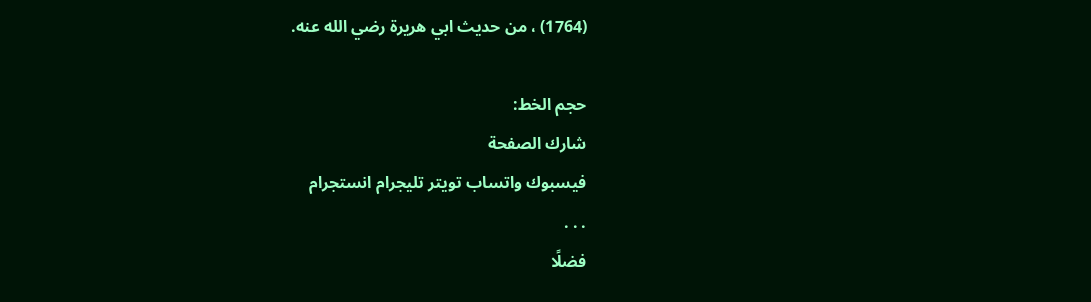(1764) ، من حديث ابي هريرة رضي الله عنه.

حجم الخط:
شارك الصفحة
فيسبوك واتساب تويتر تليجرام انستجرام
. . .
فضلًا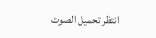انتظر تحميل الصوت